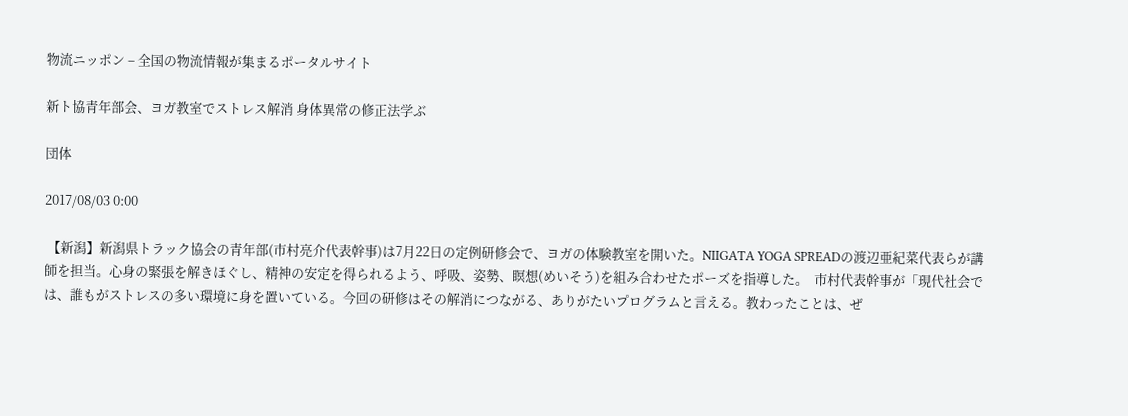物流ニッポン – 全国の物流情報が集まるポータルサイト

新ト協青年部会、ヨガ教室でストレス解消 身体異常の修正法学ぶ

団体

2017/08/03 0:00

 【新潟】新潟県トラック協会の青年部(市村亮介代表幹事)は7月22日の定例研修会で、ヨガの体験教室を開いた。NIIGATA YOGA SPREADの渡辺亜紀菜代表らが講師を担当。心身の緊張を解きほぐし、精神の安定を得られるよう、呼吸、姿勢、瞑想(めいそう)を組み合わせたポーズを指導した。  市村代表幹事が「現代社会では、誰もがストレスの多い環境に身を置いている。今回の研修はその解消につながる、ありがたいプログラムと言える。教わったことは、ぜ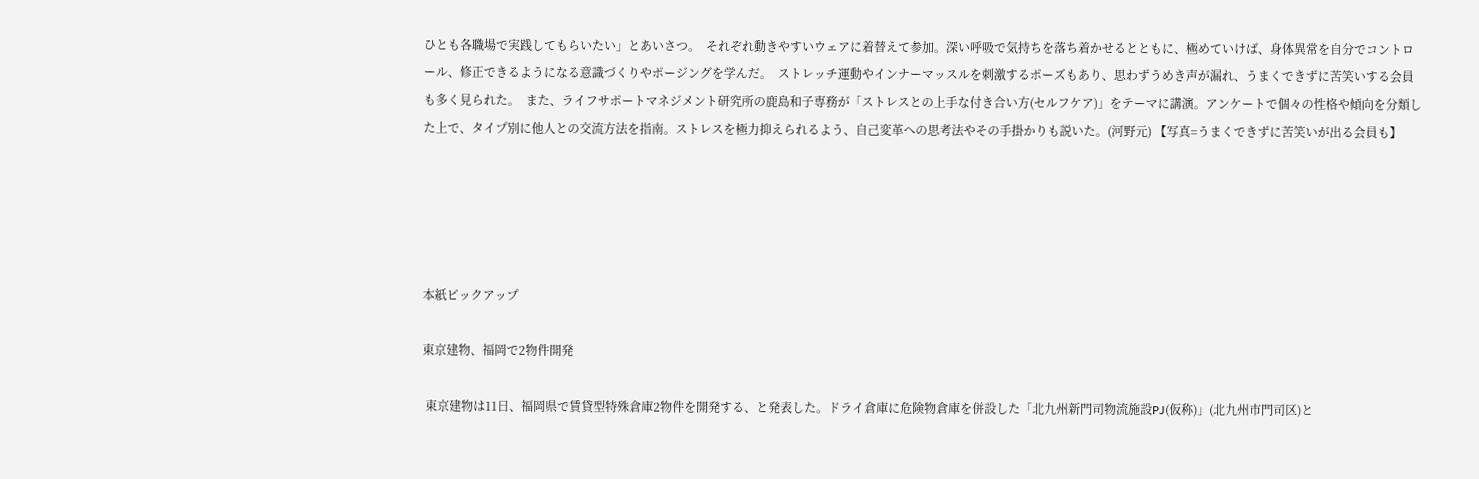ひとも各職場で実践してもらいたい」とあいさつ。  それぞれ動きやすいウェアに着替えて参加。深い呼吸で気持ちを落ち着かせるとともに、極めていけば、身体異常を自分でコントロール、修正できるようになる意識づくりやポージングを学んだ。  ストレッチ運動やインナーマッスルを刺激するポーズもあり、思わずうめき声が漏れ、うまくできずに苦笑いする会員も多く見られた。  また、ライフサポートマネジメント研究所の鹿島和子専務が「ストレスとの上手な付き合い方(セルフケア)」をテーマに講演。アンケートで個々の性格や傾向を分類した上で、タイプ別に他人との交流方法を指南。ストレスを極力抑えられるよう、自己変革への思考法やその手掛かりも説いた。(河野元) 【写真=うまくできずに苦笑いが出る会員も】





本紙ピックアップ

東京建物、福岡で2物件開発

 東京建物は11日、福岡県で賃貸型特殊倉庫2物件を開発する、と発表した。ドライ倉庫に危険物倉庫を併設した「北九州新門司物流施設PJ(仮称)」(北九州市門司区)と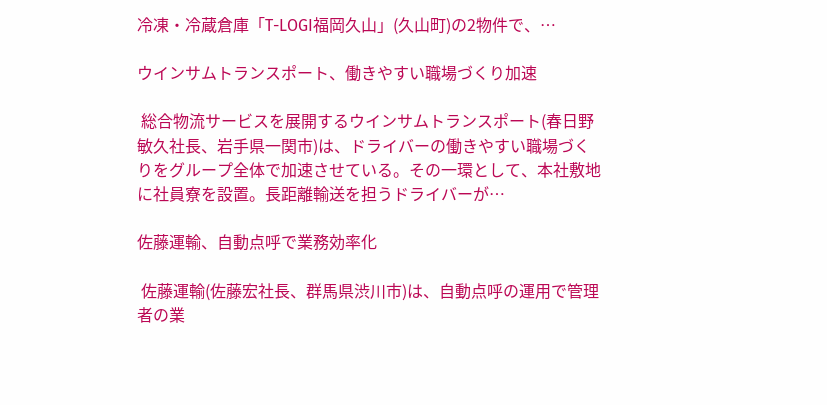冷凍・冷蔵倉庫「T-LOGI福岡久山」(久山町)の2物件で、…

ウインサムトランスポート、働きやすい職場づくり加速

 総合物流サービスを展開するウインサムトランスポート(春日野敏久社長、岩手県一関市)は、ドライバーの働きやすい職場づくりをグループ全体で加速させている。その一環として、本社敷地に社員寮を設置。長距離輸送を担うドライバーが…

佐藤運輸、自動点呼で業務効率化

 佐藤運輸(佐藤宏社長、群馬県渋川市)は、自動点呼の運用で管理者の業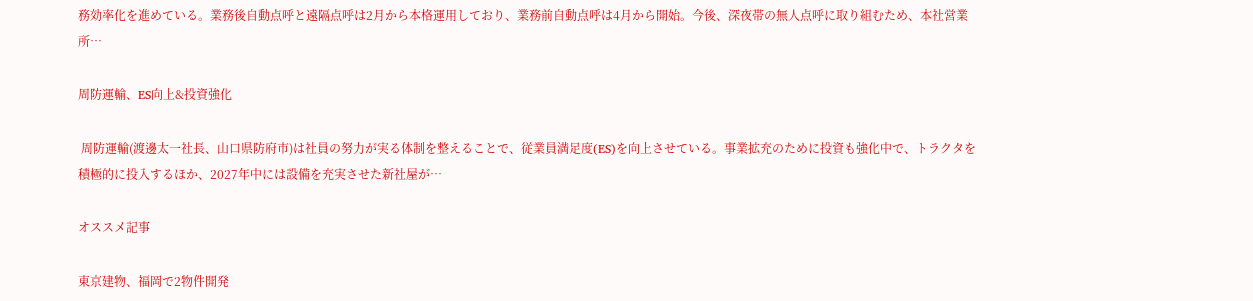務効率化を進めている。業務後自動点呼と遠隔点呼は2月から本格運用しており、業務前自動点呼は4月から開始。今後、深夜帯の無人点呼に取り組むため、本社営業所…

周防運輸、ES向上&投資強化

 周防運輸(渡邊太一社長、山口県防府市)は社員の努力が実る体制を整えることで、従業員満足度(ES)を向上させている。事業拡充のために投資も強化中で、トラクタを積極的に投入するほか、2027年中には設備を充実させた新社屋が…

オススメ記事

東京建物、福岡で2物件開発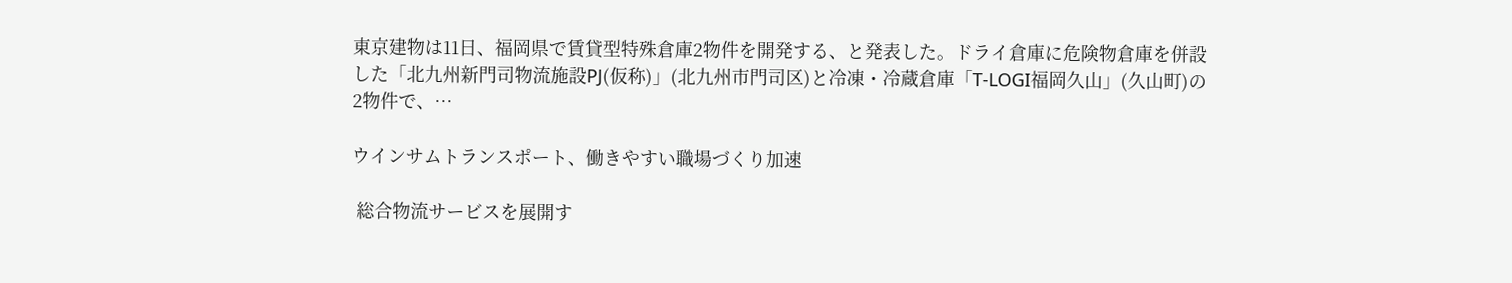東京建物は11日、福岡県で賃貸型特殊倉庫2物件を開発する、と発表した。ドライ倉庫に危険物倉庫を併設した「北九州新門司物流施設PJ(仮称)」(北九州市門司区)と冷凍・冷蔵倉庫「T-LOGI福岡久山」(久山町)の2物件で、…

ウインサムトランスポート、働きやすい職場づくり加速

 総合物流サービスを展開す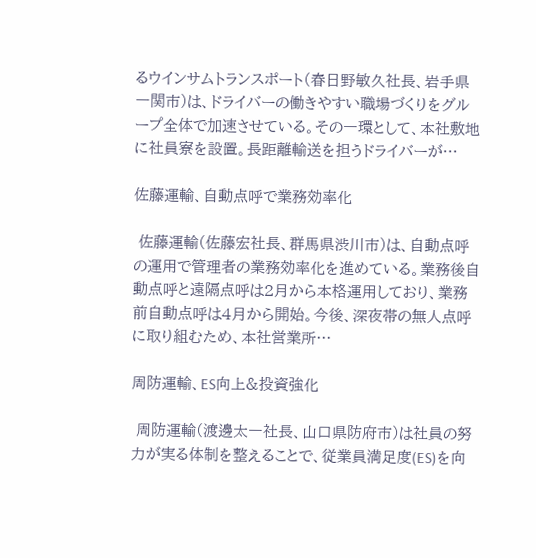るウインサムトランスポート(春日野敏久社長、岩手県一関市)は、ドライバーの働きやすい職場づくりをグループ全体で加速させている。その一環として、本社敷地に社員寮を設置。長距離輸送を担うドライバーが…

佐藤運輸、自動点呼で業務効率化

 佐藤運輸(佐藤宏社長、群馬県渋川市)は、自動点呼の運用で管理者の業務効率化を進めている。業務後自動点呼と遠隔点呼は2月から本格運用しており、業務前自動点呼は4月から開始。今後、深夜帯の無人点呼に取り組むため、本社営業所…

周防運輸、ES向上&投資強化

 周防運輸(渡邊太一社長、山口県防府市)は社員の努力が実る体制を整えることで、従業員満足度(ES)を向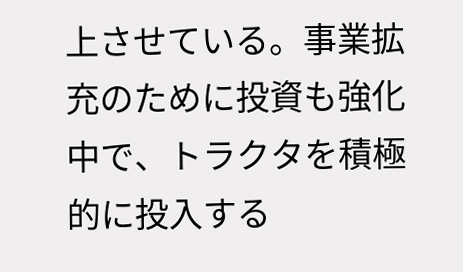上させている。事業拡充のために投資も強化中で、トラクタを積極的に投入する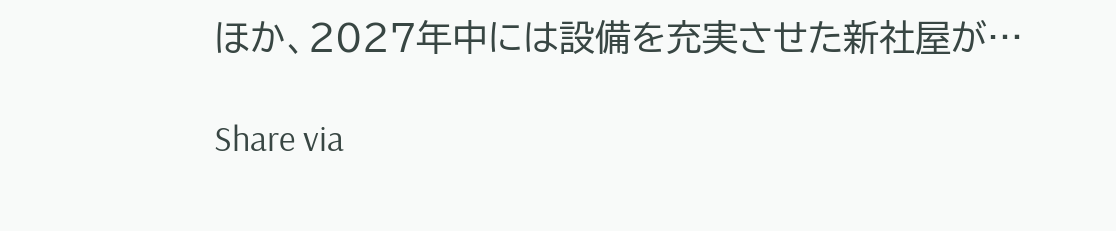ほか、2027年中には設備を充実させた新社屋が…

Share via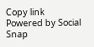Copy link
Powered by Social Snap